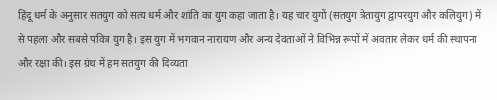हिंदू धर्म के अनुसार सतयुग को सत्य धर्म और शांति का युग कहा जाता है। यह चार युगों (सतयुग त्रेतायुग द्वापरयुग और कलियुग) में से पहला और सबसे पवित्र युग है। इस युग में भगवान नारायण और अन्य देवताओं ने विभिन्न रूपों में अवतार लेकर धर्म की स्थापना और रक्षा की। इस ग्रंथ में हम सतयुग की दिव्यता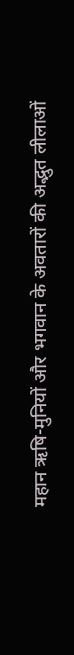महान ऋषि-मुनियों और भगवान के अवतारों की अद्भुत लीलाओं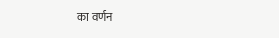का वर्णन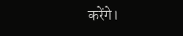करेंगे।